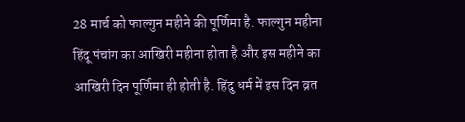28 मार्च को फाल्गुन महीने की पूर्णिमा है. फाल्गुन महीना हिंदू पंचांग का आखिरी महीना होता है और इस महीने का आखिरी दिन पूर्णिमा ही होती है. हिंदु धर्म में इस दिन व्रत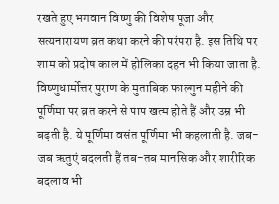रखते हुए भगवान विष्णु की विशेष पूजा और सत्यनारायण व्रत कथा करने की परंपरा है. इस तिथि पर शाम को प्रदोष काल में होलिका दहन भी किया जाता है. विष्णुधार्मोत्तर पुराण के मुताबिक फाल्गुन महीने की पूर्णिमा पर व्रत करने से पाप खत्म होते हैं और उम्र भी बढ़ती है. ये पूर्णिमा वसंत पूर्णिमा भी कहलाती है. जब-जब ऋतुएं बदलती हैं तब-तब मानसिक और शारीरिक बदलाव भी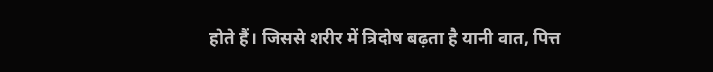होते हैं। जिससे शरीर में त्रिदोष बढ़ता है यानी वात, पित्त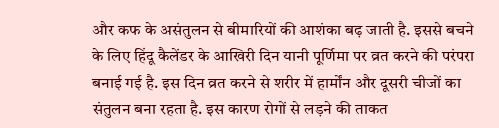और कफ के असंतुलन से बीमारियों की आशंका बढ़ जाती है. इससे बचने के लिए हिंदू कैलेंडर के आखिरी दिन यानी पूर्णिमा पर व्रत करने की परंपरा बनाई गई है. इस दिन व्रत करने से शरीर में हार्मोंन और दूसरी चीजों का संतुलन बना रहता है. इस कारण रोगों से लड़ने की ताकत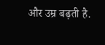और उम्र बढ़ती है.